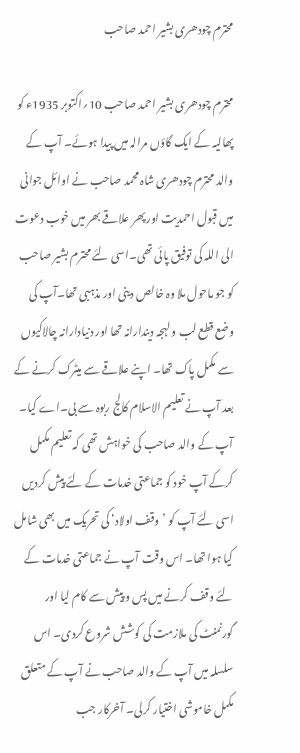محترم چودھری بشیر احمد صاحب

محترم چودھری بشیر احمد صاحب 10؍اکتوبر 1935ء کو پھالیہ کے ایک گاؤں مرالہ میں پیدا ہوئے۔ آپ کے والد محترم چودھری شاہ محمد صاحب نے اوائل جوانی میں قبول احمدیت اور پھر علاقے بھر میں خوب دعوت الی اللہ کی توفیق پائی تھی۔اسی لئے محترم بشیر صاحب کو جو ماحول ملا وہ خالص دینی اور مذہبی تھا۔آپ کی وضع قطع لب و لہجہ دیندارانہ تھا اور دنیادارانہ چالاکیوں سے مکمل پاک تھا۔ اپنے علاقے سے میٹرک کرنے کے بعد آپ نے تعلیم الاسلام کالج ربوہ سے بی۔اے کیا۔ آپ کے والد صاحب کی خواہش تھی کہ تعلیم مکمل کرکے آپ خود کو جماعتی خدمات کے لئے پیش کردیں اسی لئے آپ کو ’وقف اولاد‘ کی تحریک میں بھی شامل کیا ہوا تھا۔ اس وقت آپ نے جماعتی خدمات کے لئے وقف کرنے میں پس و پیش سے کام لیا اور گورنمنٹ کی ملازمت کی کوشش شروع کردی۔ اس سلسلہ میں آپ کے والد صاحب نے آپ کے متعلق مکمل خاموشی اختیار کرلی۔ آخرکار جب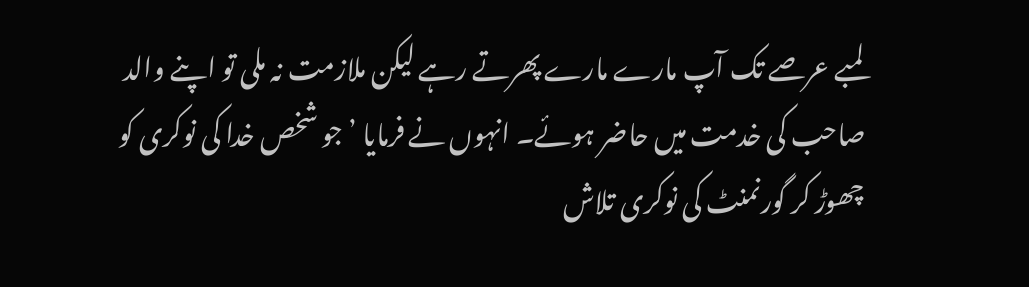لمبے عرصے تک آپ مارے مارے پھرتے رہے لیکن ملازمت نہ ملی تو اپنے والد صاحب کی خدمت میں حاضر ہوئے۔ انہوں نے فرمایا ’جو شخص خدا کی نوکری کو چھوڑ کر گورنمنٹ کی نوکری تلاش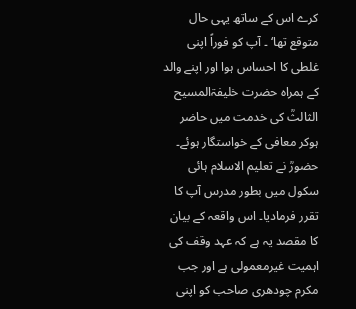کرے اس کے ساتھ یہی حال متوقع تھا‘ ۔ آپ کو فوراً اپنی غلطی کا احساس ہوا اور اپنے والد کے ہمراہ حضرت خلیفۃالمسیح الثالثؒ کی خدمت میں حاضر ہوکر معافی کے خواستگار ہوئے۔ حضورؒ نے تعلیم الاسلام ہائی سکول میں بطور مدرس آپ کا تقرر فرمادیا۔ اس واقعہ کے بیان کا مقصد یہ ہے کہ عہد وقف کی اہمیت غیرمعمولی ہے اور جب مکرم چودھری صاحب کو اپنی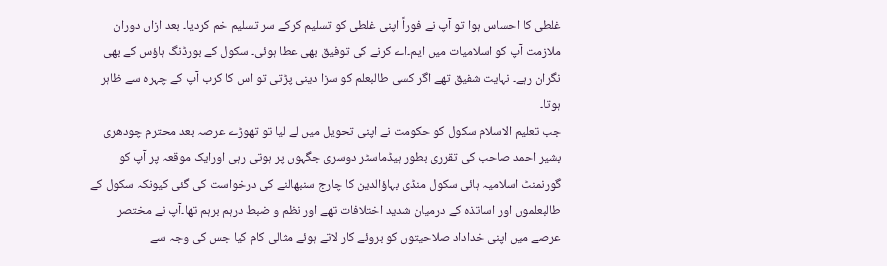غلطی کا احساس ہوا تو آپ نے فوراً اپنی غلطی کو تسلیم کرکے سر تسلیم خم کردیا۔ بعد ازاں دوران ملازمت آپ کو اسلامیات میں ایم۔اے کرنے کی توفیق بھی عطا ہوئی۔ سکول کے بورڈنگ ہاؤس کے بھی نگران رہے۔ نہایت شفیق تھے اگر کسی طالبعلم کو سزا دینی پڑتی تو اس کا کرب آپ کے چہرہ سے ظاہر ہوتا۔
جب تعلیم الاسلام سکول کو حکومت نے اپنی تحویل میں لے لیا تو تھوڑے عرصہ بعد محترم چودھری بشیر احمد صاحب کی تقرری بطور ہیڈماسٹر دوسری جگہوں پر ہوتی رہی اورایک موقعہ پر آپ کو گورنمنٹ اسلامیہ ہائی سکول منڈی بہاؤالدین کا چارج سنبھالنے کی درخواست کی گئی کیونکہ سکول کے طالبعلموں اور اساتذہ کے درمیان شدید اختلافات تھے اور نظم و ضبط درہم برہم تھا۔آپ نے مختصر عرصے میں اپنی خداداد صلاحیتوں کو بروئے کار لاتے ہوئے مثالی کام کیا جس کی وجہ سے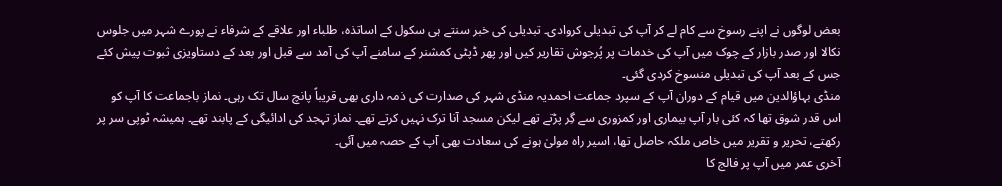بعض لوگوں نے اپنے رسوخ سے کام لے کر آپ کی تبدیلی کروادی۔ تبدیلی کی خبر سنتے ہی سکول کے اساتذہ، طلباء اور علاقے کے شرفاء نے پورے شہر میں جلوس نکالا اور صدر بازار کے چوک میں آپ کی خدمات پر پُرجوش تقاریر کیں اور پھر ڈپٹی کمشنر کے سامنے آپ کی آمد سے قبل اور بعد کے دستاویزی ثبوت پیش کئے جس کے بعد آپ کی تبدیلی منسوخ کردی گئی۔
منڈی بہاؤالدین میں قیام کے دوران آپ کے سپرد جماعت احمدیہ منڈی شہر کی صدارت کی ذمہ داری بھی قریباً پانچ سال تک رہی۔ نماز باجماعت کا آپ کو اس قدر شوق تھا کہ کئی بار آپ بیماری اور کمزوری سے گِر پڑتے تھے لیکن مسجد آنا ترک نہیں کرتے تھے۔ نماز تہجد کی ادائیگی کے پابند تھے۔ ہمیشہ ٹوپی سر پر رکھتے، تحریر و تقریر میں خاص ملکہ حاصل تھا، اسیر راہ مولیٰ ہونے کی سعادت بھی آپ کے حصہ میں آئی۔
آخری عمر میں آپ پر فالج کا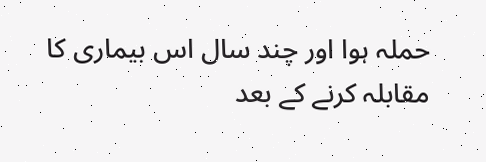حملہ ہوا اور چند سال اس بیماری کا مقابلہ کرنے کے بعد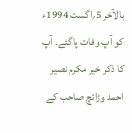بالآخر 5؍اگست 1994ء کو آپ وفات پاگئے۔ آپ کا ذکر خیر مکرم نصیر احمد وڑائچ صاحب کے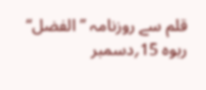قلم سے روزنامہ ’’الفضل‘‘ ربوہ 15؍دسمبر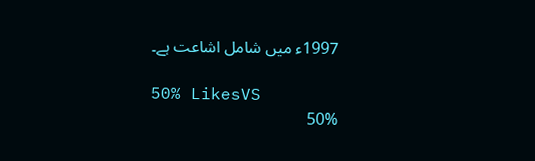1997ء میں شامل اشاعت ہے۔

50% LikesVS
50%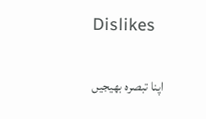Dislikes

اپنا تبصرہ بھیجیں